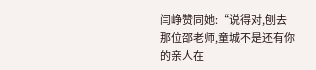闫峥赞同她:“说得对,刨去那位邵老师,童城不是还有你的亲人在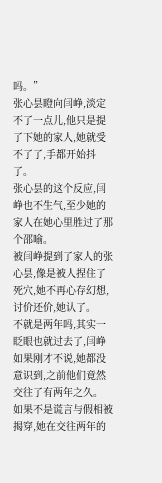吗。”
张心昙瞪向闫峥,淡定不了一点儿,他只是提了下她的家人,她就受不了了,手都开始抖了。
张心昙的这个反应,闫峥也不生气,至少她的家人在她心里胜过了那个邵喻。
被闫峥提到了家人的张心昙,像是被人捏住了死穴,她不再心存幻想,讨价还价,她认了。
不就是两年吗,其实一眨眼也就过去了,闫峥如果刚才不说,她都没意识到,之前他们竟然交往了有两年之久。
如果不是谎言与假相被揭穿,她在交往两年的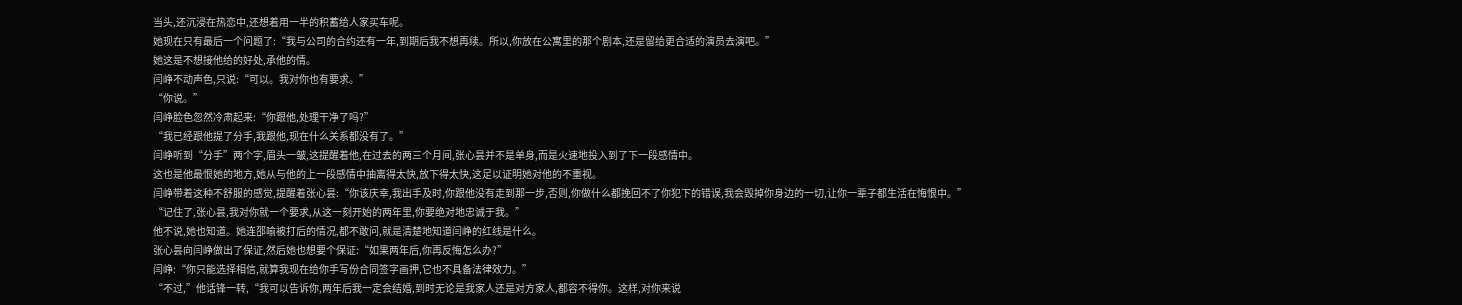当头,还沉浸在热恋中,还想着用一半的积蓄给人家买车呢。
她现在只有最后一个问题了:“我与公司的合约还有一年,到期后我不想再续。所以,你放在公寓里的那个剧本,还是留给更合适的演员去演吧。”
她这是不想接他给的好处,承他的情。
闫峥不动声色,只说:“可以。我对你也有要求。”
“你说。”
闫峥脸色忽然冷肃起来:“你跟他,处理干净了吗?”
“我已经跟他提了分手,我跟他,现在什么关系都没有了。”
闫峥听到“分手”两个字,眉头一皱,这提醒着他,在过去的两三个月间,张心昙并不是单身,而是火速地投入到了下一段感情中。
这也是他最恨她的地方,她从与他的上一段感情中抽离得太快,放下得太快,这足以证明她对他的不重视。
闫峥带着这种不舒服的感觉,提醒着张心昙:“你该庆幸,我出手及时,你跟他没有走到那一步,否则,你做什么都挽回不了你犯下的错误,我会毁掉你身边的一切,让你一辈子都生活在悔恨中。”
“记住了,张心昙,我对你就一个要求,从这一刻开始的两年里,你要绝对地忠诚于我。”
他不说,她也知道。她连邵喻被打后的情况,都不敢问,就是清楚地知道闫峥的红线是什么。
张心昙向闫峥做出了保证,然后她也想要个保证:“如果两年后,你再反悔怎么办?”
闫峥:“你只能选择相信,就算我现在给你手写份合同签字画押,它也不具备法律效力。”
“不过,”他话锋一转,“我可以告诉你,两年后我一定会结婚,到时无论是我家人还是对方家人,都容不得你。这样,对你来说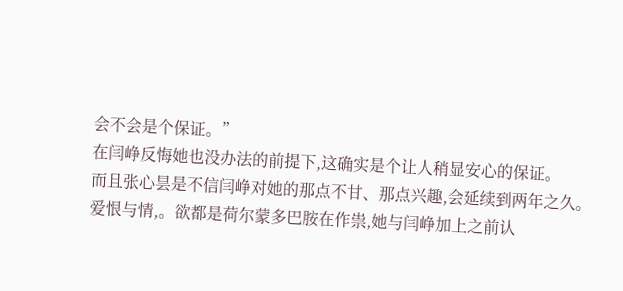会不会是个保证。”
在闫峥反悔她也没办法的前提下,这确实是个让人稍显安心的保证。
而且张心昙是不信闫峥对她的那点不甘、那点兴趣,会延续到两年之久。
爱恨与情,。欲都是荷尔蒙多巴胺在作祟,她与闫峥加上之前认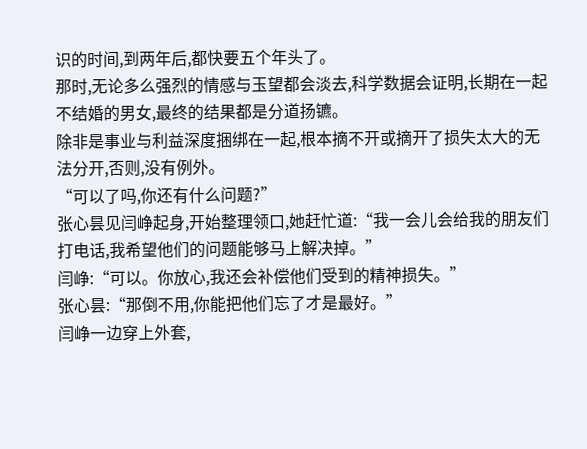识的时间,到两年后,都快要五个年头了。
那时,无论多么强烈的情感与玉望都会淡去,科学数据会证明,长期在一起不结婚的男女,最终的结果都是分道扬镳。
除非是事业与利益深度捆绑在一起,根本摘不开或摘开了损失太大的无法分开,否则,没有例外。
“可以了吗,你还有什么问题?”
张心昙见闫峥起身,开始整理领口,她赶忙道:“我一会儿会给我的朋友们打电话,我希望他们的问题能够马上解决掉。”
闫峥:“可以。你放心,我还会补偿他们受到的精神损失。”
张心昙:“那倒不用,你能把他们忘了才是最好。”
闫峥一边穿上外套,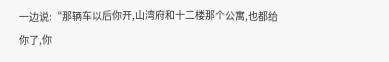一边说:“那辆车以后你开,山湾府和十二楼那个公寓,也都给你了,你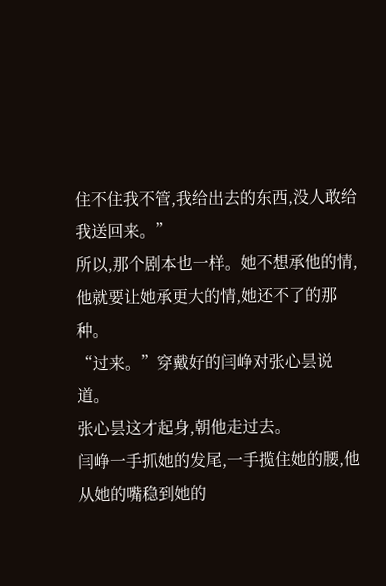住不住我不管,我给出去的东西,没人敢给我送回来。”
所以,那个剧本也一样。她不想承他的情,他就要让她承更大的情,她还不了的那种。
“过来。”穿戴好的闫峥对张心昙说道。
张心昙这才起身,朝他走过去。
闫峥一手抓她的发尾,一手揽住她的腰,他从她的嘴稳到她的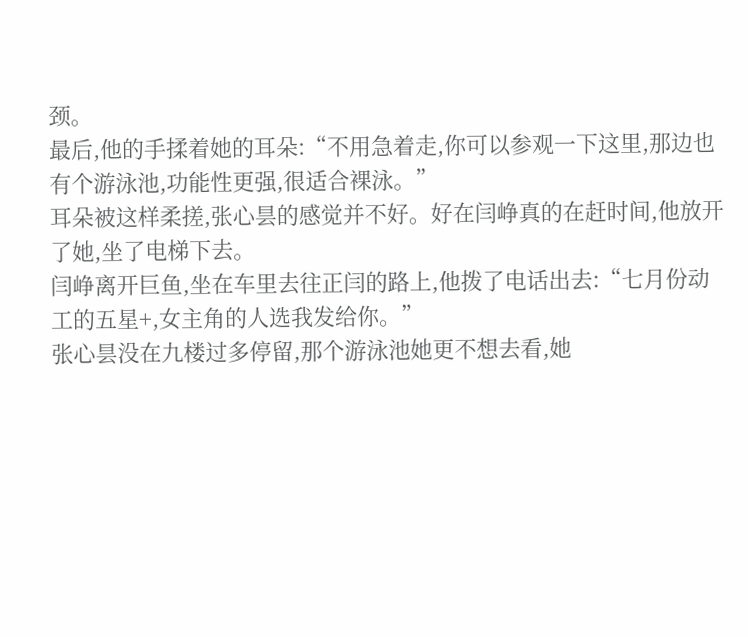颈。
最后,他的手揉着她的耳朵:“不用急着走,你可以参观一下这里,那边也有个游泳池,功能性更强,很适合裸泳。”
耳朵被这样柔搓,张心昙的感觉并不好。好在闫峥真的在赶时间,他放开了她,坐了电梯下去。
闫峥离开巨鱼,坐在车里去往正闫的路上,他拨了电话出去:“七月份动工的五星+,女主角的人选我发给你。”
张心昙没在九楼过多停留,那个游泳池她更不想去看,她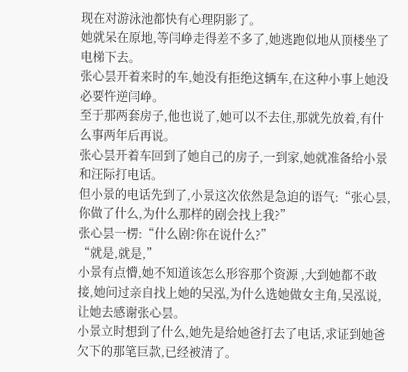现在对游泳池都快有心理阴影了。
她就呆在原地,等闫峥走得差不多了,她逃跑似地从顶楼坐了电梯下去。
张心昙开着来时的车,她没有拒绝这辆车,在这种小事上她没必要忤逆闫峥。
至于那两套房子,他也说了,她可以不去住,那就先放着,有什么事两年后再说。
张心昙开着车回到了她自己的房子,一到家,她就准备给小景和汪际打电话。
但小景的电话先到了,小景这次依然是急迫的语气:“张心昙,你做了什么,为什么那样的剧会找上我?”
张心昙一楞:“什么剧?你在说什么?”
“就是,就是,”
小景有点懵,她不知道该怎么形容那个资源 ,大到她都不敢接,她问过亲自找上她的吴泓,为什么选她做女主角,吴泓说,让她去感谢张心昙。
小景立时想到了什么,她先是给她爸打去了电话,求证到她爸欠下的那笔巨款,已经被清了。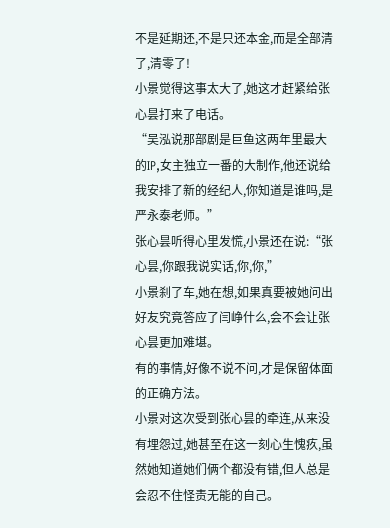不是延期还,不是只还本金,而是全部清了,清零了!
小景觉得这事太大了,她这才赶紧给张心昙打来了电话。
“吴泓说那部剧是巨鱼这两年里最大的IP,女主独立一番的大制作,他还说给我安排了新的经纪人,你知道是谁吗,是严永泰老师。”
张心昙听得心里发慌,小景还在说:“张心昙,你跟我说实话,你,你,”
小景刹了车,她在想,如果真要被她问出好友究竟答应了闫峥什么,会不会让张心昙更加难堪。
有的事情,好像不说不问,才是保留体面的正确方法。
小景对这次受到张心昙的牵连,从来没有埋怨过,她甚至在这一刻心生愧疚,虽然她知道她们俩个都没有错,但人总是会忍不住怪责无能的自己。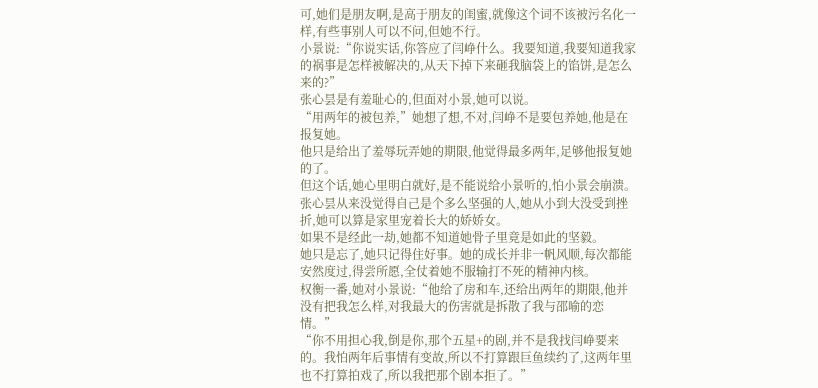可,她们是朋友啊,是高于朋友的闺蜜,就像这个词不该被污名化一样,有些事别人可以不问,但她不行。
小景说:“你说实话,你答应了闫峥什么。我要知道,我要知道我家的祸事是怎样被解决的,从天下掉下来砸我脑袋上的馅饼,是怎么来的?”
张心昙是有羞耻心的,但面对小景,她可以说。
“用两年的被包养,”她想了想,不对,闫峥不是要包养她,他是在报复她。
他只是给出了羞辱玩弄她的期限,他觉得最多两年,足够他报复她的了。
但这个话,她心里明白就好,是不能说给小景听的,怕小景会崩溃。
张心昙从来没觉得自己是个多么坚强的人,她从小到大没受到挫折,她可以算是家里宠着长大的娇娇女。
如果不是经此一劫,她都不知道她骨子里竟是如此的坚毅。
她只是忘了,她只记得住好事。她的成长并非一帆风顺,每次都能安然度过,得尝所愿,全仗着她不服输打不死的精神内核。
权衡一番,她对小景说:“他给了房和车,还给出两年的期限,他并没有把我怎么样,对我最大的伤害就是拆散了我与邵喻的恋情。”
“你不用担心我,倒是你,那个五星+的剧,并不是我找闫峥要来的。我怕两年后事情有变故,所以不打算跟巨鱼续约了,这两年里也不打算拍戏了,所以我把那个剧本拒了。”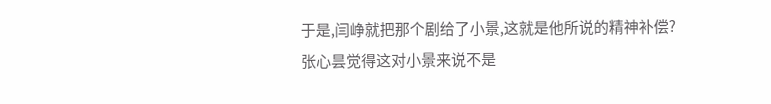于是,闫峥就把那个剧给了小景,这就是他所说的精神补偿?
张心昙觉得这对小景来说不是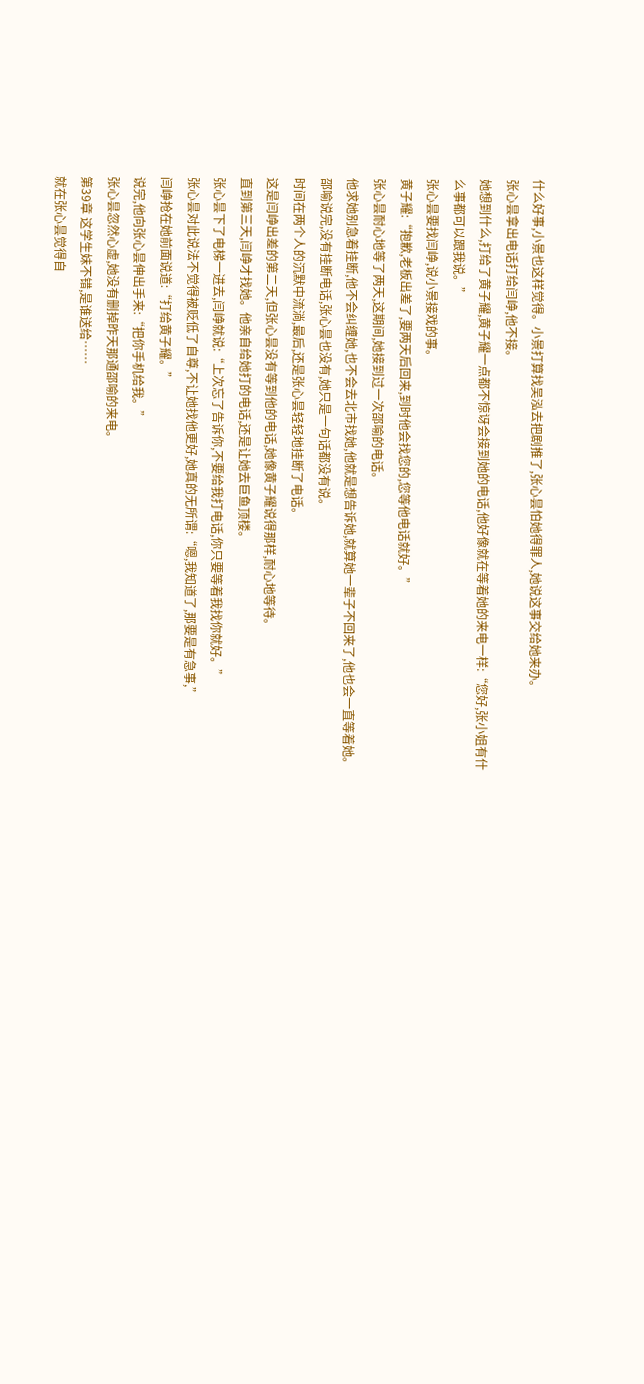什么好事,小景也这样觉得。小景打算找吴泓去把剧推了,张心昙怕她得罪人,她说这事交给她来办。
张心昙拿出电话打给闫峥,他不接。
她想到什么,打给了黄子耀,黄子耀一点都不惊讶会接到她的电话,他好像就在等着她的来电一样:“您好,张小姐有什么事都可以跟我说。”
张心昙要找闫峥,说小景接戏的事。
黄子耀:“抱歉,老板出差了,要两天后回来,到时他会找您的,您等他电话就好。”
张心昙耐心地等了两天,这期间,她接到过一次邵喻的电话。
他求她别急着挂断,他不会纠缠她,也不会去北市找她,他就是想告诉她,就算她一辈子不回来了,他也会一直等着她。
邵喻说完,没有挂断电话,张心昙也没有,她只是一句话都没有说。
时间在两个人的沉默中流淌,最后,还是张心昙轻轻地挂断了电话。
这是闫峥出差的第二天,但张心昙没有等到他的电话,她像黄子耀说得那样,耐心地等待。
直到第三天,闫峥才找她。他亲自给她打的电话,还是让她去巨鱼顶楼。
张心昙下了电梯一进去,闫峥就说:“上次忘了告诉你,不要给我打电话,你只要等着我找你就好。”
张心昙对此说法不觉得被贬低了自尊,不让她找他更好,她真的无所谓:“嗯,我知道了,那要是有急事,”
闫峥抢在她前面说道:“打给黄子耀。”
说完,他向张心昙伸出手来:“把你手机给我。”
张心昙忽然心虚,她没有删掉昨天那通邵喻的来电。
第39章 这学生妹不错,是谁送给……
就在张心昙觉得自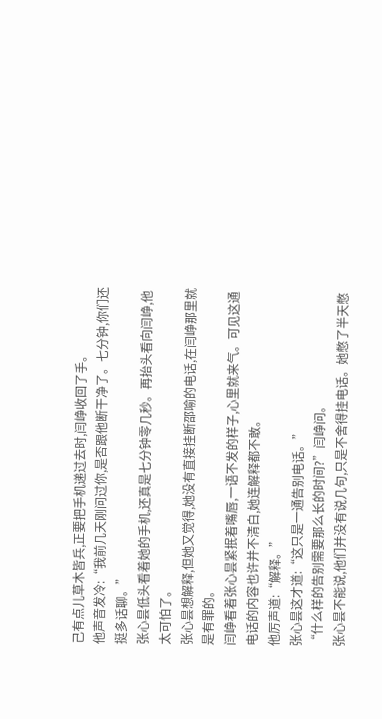己有点儿草木皆兵,正要把手机递过去时,闫峥收回了手。
他声音发冷:“我前几天刚问过你,是否跟他断干净了。七分钟,你们还挺多话聊。”
张心昙低头看着她的手机,还真是七分钟零几秒。再抬头看向闫峥,他太可怕了。
张心昙想解释,但她又觉得,她没有直接挂断邵喻的电话,在闫峥那里就是有罪的。
闫峥看着张心昙紧抿着嘴唇,一语不发的样子,心里就来气。可见这通电话的内容也许并不清白,她连解释都不敢。
他厉声道:“解释。”
张心昙这才道:“这只是一通告别电话。”
“什么样的告别需要那么长的时间?”闫峥问。
张心昙不能说,他们并没有说几句,只是不舍得挂电话。她憋了半天憋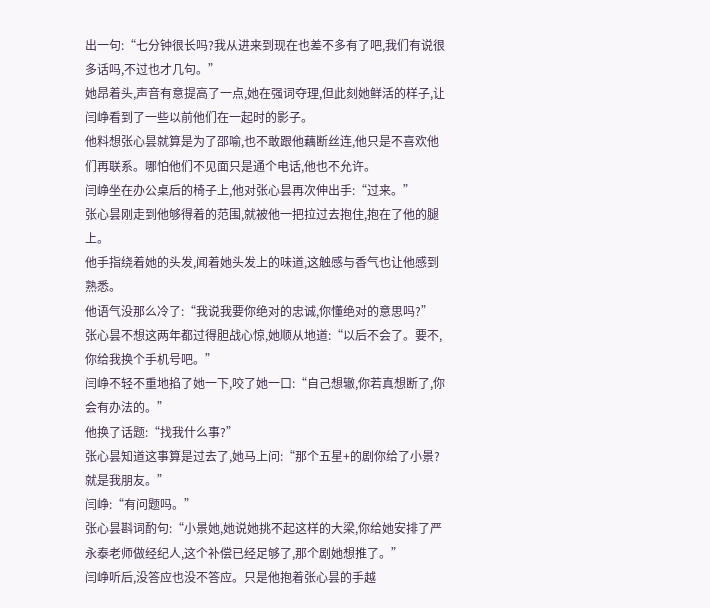出一句:“七分钟很长吗?我从进来到现在也差不多有了吧,我们有说很多话吗,不过也才几句。”
她昂着头,声音有意提高了一点,她在强词夺理,但此刻她鲜活的样子,让闫峥看到了一些以前他们在一起时的影子。
他料想张心昙就算是为了邵喻,也不敢跟他藕断丝连,他只是不喜欢他们再联系。哪怕他们不见面只是通个电话,他也不允许。
闫峥坐在办公桌后的椅子上,他对张心昙再次伸出手:“过来。”
张心昙刚走到他够得着的范围,就被他一把拉过去抱住,抱在了他的腿上。
他手指绕着她的头发,闻着她头发上的味道,这触感与香气也让他感到熟悉。
他语气没那么冷了:“我说我要你绝对的忠诚,你懂绝对的意思吗?”
张心昙不想这两年都过得胆战心惊,她顺从地道:“以后不会了。要不,你给我换个手机号吧。”
闫峥不轻不重地掐了她一下,咬了她一口:“自己想辙,你若真想断了,你会有办法的。”
他换了话题:“找我什么事?”
张心昙知道这事算是过去了,她马上问:“那个五星+的剧你给了小景?就是我朋友。”
闫峥:“有问题吗。”
张心昙斟词酌句:“小景她,她说她挑不起这样的大梁,你给她安排了严永泰老师做经纪人,这个补偿已经足够了,那个剧她想推了。”
闫峥听后,没答应也没不答应。只是他抱着张心昙的手越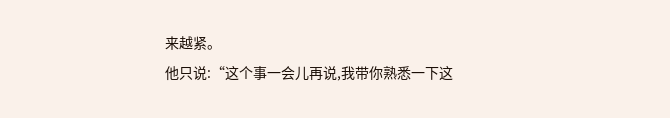来越紧。
他只说:“这个事一会儿再说,我带你熟悉一下这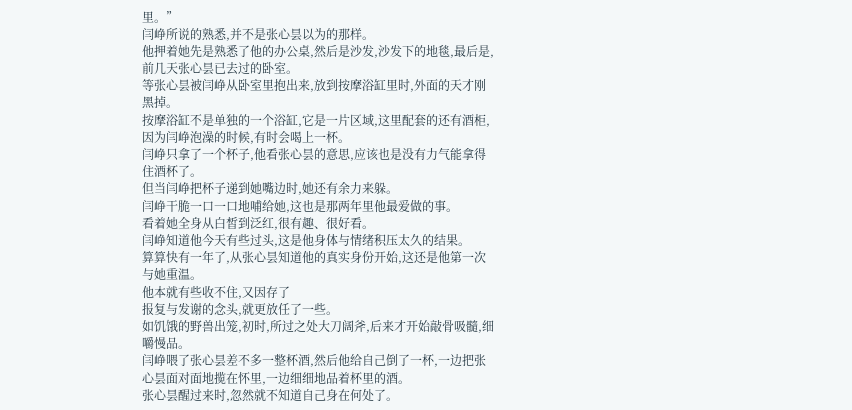里。”
闫峥所说的熟悉,并不是张心昙以为的那样。
他押着她先是熟悉了他的办公桌,然后是沙发,沙发下的地毯,最后是,前几天张心昙已去过的卧室。
等张心昙被闫峥从卧室里抱出来,放到按摩浴缸里时,外面的天才刚黑掉。
按摩浴缸不是单独的一个浴缸,它是一片区域,这里配套的还有酒柜,因为闫峥泡澡的时候,有时会喝上一杯。
闫峥只拿了一个杯子,他看张心昙的意思,应该也是没有力气能拿得住酒杯了。
但当闫峥把杯子递到她嘴边时,她还有余力来躲。
闫峥干脆一口一口地哺给她,这也是那两年里他最爱做的事。
看着她全身从白皙到泛红,很有趣、很好看。
闫峥知道他今天有些过头,这是他身体与情绪积压太久的结果。
算算快有一年了,从张心昙知道他的真实身份开始,这还是他第一次与她重温。
他本就有些收不住,又因存了
报复与发谢的念头,就更放任了一些。
如饥饿的野兽出笼,初时,所过之处大刀阔斧,后来才开始敲骨吸髓,细嚼慢品。
闫峥喂了张心昙差不多一整杯酒,然后他给自己倒了一杯,一边把张心昙面对面地揽在怀里,一边细细地品着杯里的酒。
张心昙醒过来时,忽然就不知道自己身在何处了。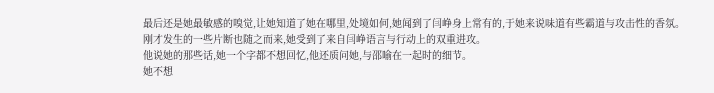最后还是她最敏感的嗅觉,让她知道了她在哪里,处境如何,她闻到了闫峥身上常有的,于她来说味道有些霸道与攻击性的香氛。
刚才发生的一些片断也随之而来,她受到了来自闫峥语言与行动上的双重进攻。
他说她的那些话,她一个字都不想回忆,他还质问她,与邵喻在一起时的细节。
她不想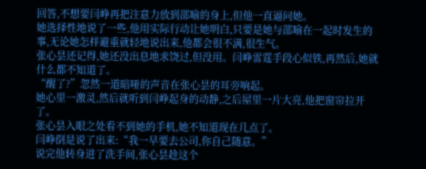回答,不想要闫峥再把注意力放到邵喻的身上,但他一直逼问她。
她选择性地说了一些,他用实际行动让她明白,只要是她与邵喻在一起时发生的事,无论她怎样避重就轻地说出来,他都会很不满,很生气。
张心昙还记得,她还没出息地求饶过,但没用。闫峥雷霆手段心似铁,再然后,她就什么都不知道了。
“醒了?”忽然一道暗哑的声音在张心昙的耳旁响起。
她心里一激灵,然后就听到闫峥起身的动静,之后屋里一片大亮,他把窗帘拉开了。
张心昙入眼之处看不到她的手机,她不知道现在几点了。
闫峥倒是说了出来:“我一早要去公司,你自己随意。”
说完他转身进了洗手间,张心昙趁这个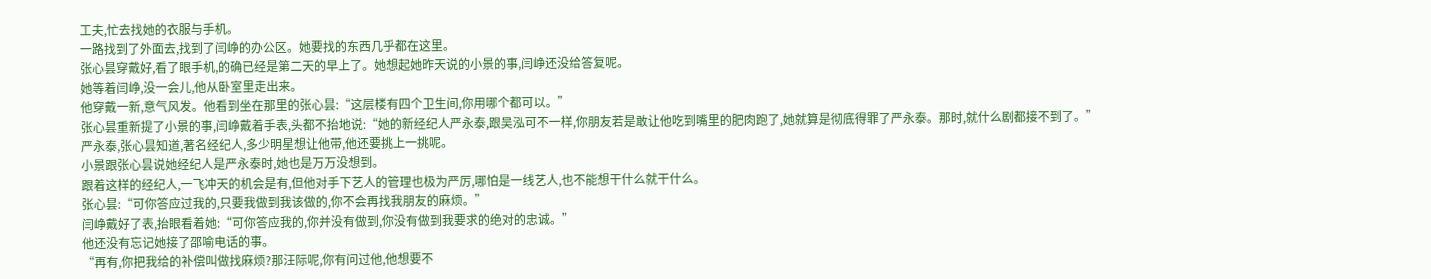工夫,忙去找她的衣服与手机。
一路找到了外面去,找到了闫峥的办公区。她要找的东西几乎都在这里。
张心昙穿戴好,看了眼手机,的确已经是第二天的早上了。她想起她昨天说的小景的事,闫峥还没给答复呢。
她等着闫峥,没一会儿,他从卧室里走出来。
他穿戴一新,意气风发。他看到坐在那里的张心昙:“这层楼有四个卫生间,你用哪个都可以。”
张心昙重新提了小景的事,闫峥戴着手表,头都不抬地说:“她的新经纪人严永泰,跟吴泓可不一样,你朋友若是敢让他吃到嘴里的肥肉跑了,她就算是彻底得罪了严永泰。那时,就什么剧都接不到了。”
严永泰,张心昙知道,著名经纪人,多少明星想让他带,他还要挑上一挑呢。
小景跟张心昙说她经纪人是严永泰时,她也是万万没想到。
跟着这样的经纪人,一飞冲天的机会是有,但他对手下艺人的管理也极为严厉,哪怕是一线艺人,也不能想干什么就干什么。
张心昙:“可你答应过我的,只要我做到我该做的,你不会再找我朋友的麻烦。”
闫峥戴好了表,抬眼看着她:“可你答应我的,你并没有做到,你没有做到我要求的绝对的忠诚。”
他还没有忘记她接了邵喻电话的事。
“再有,你把我给的补偿叫做找麻烦?那汪际呢,你有问过他,他想要不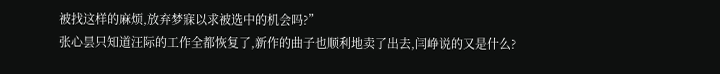被找这样的麻烦,放弃梦寐以求被选中的机会吗?”
张心昙只知道汪际的工作全都恢复了,新作的曲子也顺利地卖了出去,闫峥说的又是什么?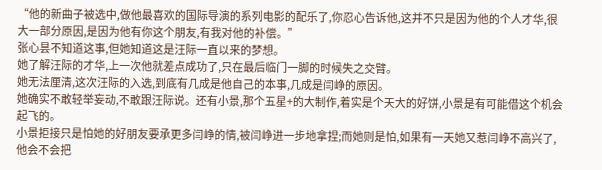“他的新曲子被选中,做他最喜欢的国际导演的系列电影的配乐了,你忍心告诉他,这并不只是因为他的个人才华,很大一部分原因,是因为他有你这个朋友,有我对他的补偿。”
张心昙不知道这事,但她知道这是汪际一直以来的梦想。
她了解汪际的才华,上一次他就差点成功了,只在最后临门一脚的时候失之交臂。
她无法厘清,这次汪际的入选,到底有几成是他自己的本事,几成是闫峥的原因。
她确实不敢轻举妄动,不敢跟汪际说。还有小景,那个五星+的大制作,着实是个天大的好饼,小景是有可能借这个机会起飞的。
小景拒接只是怕她的好朋友要承更多闫峥的情,被闫峥进一步地拿捏;而她则是怕,如果有一天她又惹闫峥不高兴了,他会不会把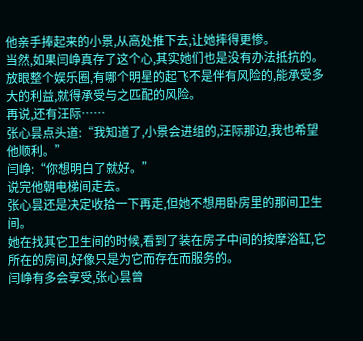他亲手捧起来的小景,从高处推下去,让她摔得更惨。
当然,如果闫峥真存了这个心,其实她们也是没有办法抵抗的。
放眼整个娱乐圈,有哪个明星的起飞不是伴有风险的,能承受多大的利益,就得承受与之匹配的风险。
再说,还有汪际……
张心昙点头道:“我知道了,小景会进组的,汪际那边,我也希望他顺利。”
闫峥:“你想明白了就好。”
说完他朝电梯间走去。
张心昙还是决定收拾一下再走,但她不想用卧房里的那间卫生间。
她在找其它卫生间的时候,看到了装在房子中间的按摩浴缸,它所在的房间,好像只是为它而存在而服务的。
闫峥有多会享受,张心昙曾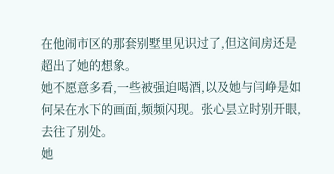在他闹市区的那套别墅里见识过了,但这间房还是超出了她的想象。
她不愿意多看,一些被强迫喝酒,以及她与闫峥是如何呆在水下的画面,频频闪现。张心昙立时别开眼,去往了别处。
她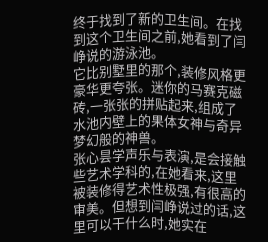终于找到了新的卫生间。在找到这个卫生间之前,她看到了闫峥说的游泳池。
它比别墅里的那个,装修风格更豪华更夸张。迷你的马赛克磁砖,一张张的拼贴起来,组成了水池内壁上的果体女神与奇异梦幻般的神兽。
张心昙学声乐与表演,是会接触些艺术学科的,在她看来,这里被装修得艺术性极强,有很高的审美。但想到闫峥说过的话,这里可以干什么时,她实在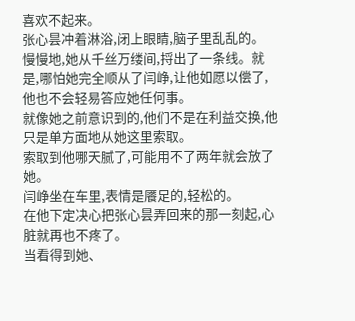喜欢不起来。
张心昙冲着淋浴,闭上眼睛,脑子里乱乱的。
慢慢地,她从千丝万缕间,捋出了一条线。就是,哪怕她完全顺从了闫峥,让他如愿以偿了,他也不会轻易答应她任何事。
就像她之前意识到的,他们不是在利益交换,他只是单方面地从她这里索取。
索取到他哪天腻了,可能用不了两年就会放了她。
闫峥坐在车里,表情是餍足的,轻松的。
在他下定决心把张心昙弄回来的那一刻起,心脏就再也不疼了。
当看得到她、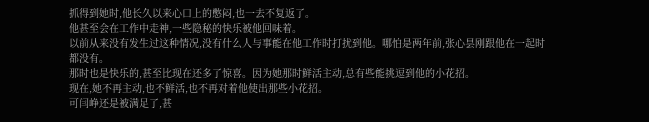抓得到她时,他长久以来心口上的憋闷,也一去不复返了。
他甚至会在工作中走神,一些隐秘的快乐被他回味着。
以前从来没有发生过这种情况,没有什么人与事能在他工作时打扰到他。哪怕是两年前,张心昙刚跟他在一起时都没有。
那时也是快乐的,甚至比现在还多了惊喜。因为她那时鲜活主动,总有些能挑逗到他的小花招。
现在,她不再主动,也不鲜活,也不再对着他使出那些小花招。
可闫峥还是被满足了,甚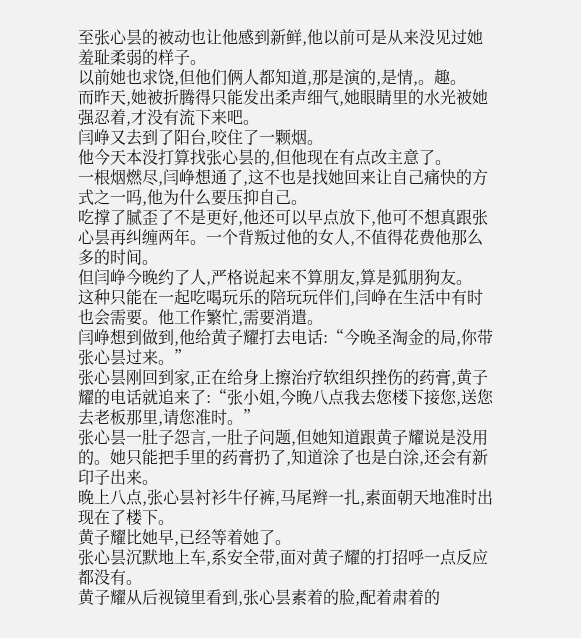至张心昙的被动也让他感到新鲜,他以前可是从来没见过她羞耻柔弱的样子。
以前她也求饶,但他们俩人都知道,那是演的,是情,。趣。
而昨天,她被折腾得只能发出柔声细气,她眼睛里的水光被她强忍着,才没有流下来吧。
闫峥又去到了阳台,咬住了一颗烟。
他今天本没打算找张心昙的,但他现在有点改主意了。
一根烟燃尽,闫峥想通了,这不也是找她回来让自己痛快的方式之一吗,他为什么要压抑自己。
吃撑了腻歪了不是更好,他还可以早点放下,他可不想真跟张心昙再纠缠两年。一个背叛过他的女人,不值得花费他那么多的时间。
但闫峥今晚约了人,严格说起来不算朋友,算是狐朋狗友。
这种只能在一起吃喝玩乐的陪玩玩伴们,闫峥在生活中有时也会需要。他工作繁忙,需要消遣。
闫峥想到做到,他给黄子耀打去电话:“今晚圣淘金的局,你带张心昙过来。”
张心昙刚回到家,正在给身上擦治疗软组织挫伤的药膏,黄子耀的电话就追来了:“张小姐,今晚八点我去您楼下接您,送您去老板那里,请您准时。”
张心昙一肚子怨言,一肚子问题,但她知道跟黄子耀说是没用的。她只能把手里的药膏扔了,知道涂了也是白涂,还会有新印子出来。
晚上八点,张心昙衬衫牛仔裤,马尾辫一扎,素面朝天地准时出现在了楼下。
黄子耀比她早,已经等着她了。
张心昙沉默地上车,系安全带,面对黄子耀的打招呼一点反应都没有。
黄子耀从后视镜里看到,张心昙素着的脸,配着肃着的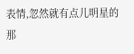表情,忽然就有点儿明星的那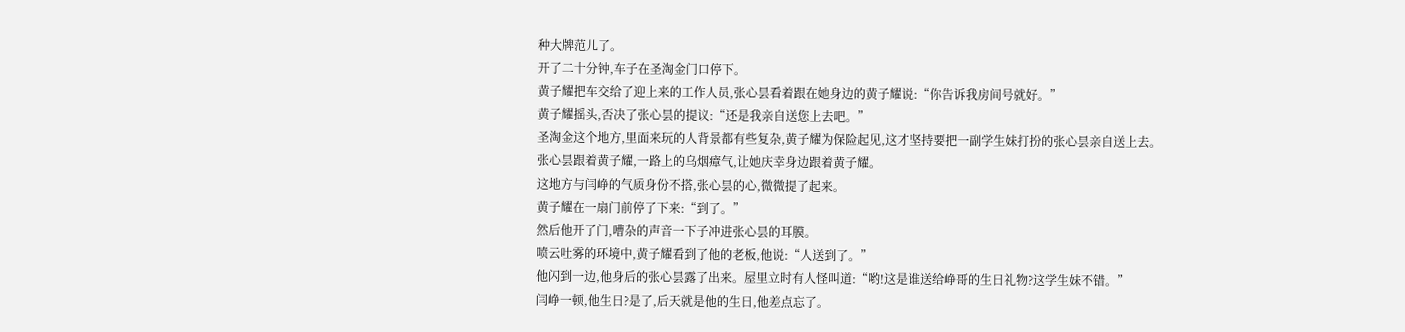种大牌范儿了。
开了二十分钟,车子在圣淘金门口停下。
黄子耀把车交给了迎上来的工作人员,张心昙看着跟在她身边的黄子耀说:“你告诉我房间号就好。”
黄子耀摇头,否决了张心昙的提议:“还是我亲自送您上去吧。”
圣淘金这个地方,里面来玩的人背景都有些复杂,黄子耀为保险起见,这才坚持要把一副学生妹打扮的张心昙亲自送上去。
张心昙跟着黄子耀,一路上的乌烟瘴气,让她庆幸身边跟着黄子耀。
这地方与闫峥的气质身份不搭,张心昙的心,微微提了起来。
黄子耀在一扇门前停了下来:“到了。”
然后他开了门,嘈杂的声音一下子冲进张心昙的耳膜。
喷云吐雾的环境中,黄子耀看到了他的老板,他说:“人送到了。”
他闪到一边,他身后的张心昙露了出来。屋里立时有人怪叫道:“哟!这是谁送给峥哥的生日礼物?这学生妹不错。”
闫峥一顿,他生日?是了,后天就是他的生日,他差点忘了。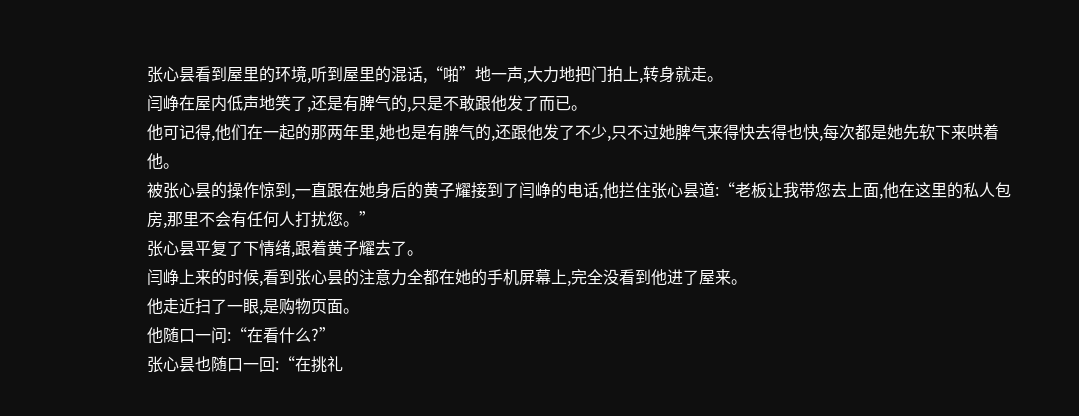张心昙看到屋里的环境,听到屋里的混话,“啪”地一声,大力地把门拍上,转身就走。
闫峥在屋内低声地笑了,还是有脾气的,只是不敢跟他发了而已。
他可记得,他们在一起的那两年里,她也是有脾气的,还跟他发了不少,只不过她脾气来得快去得也快,每次都是她先软下来哄着他。
被张心昙的操作惊到,一直跟在她身后的黄子耀接到了闫峥的电话,他拦住张心昙道:“老板让我带您去上面,他在这里的私人包房,那里不会有任何人打扰您。”
张心昙平复了下情绪,跟着黄子耀去了。
闫峥上来的时候,看到张心昙的注意力全都在她的手机屏幕上,完全没看到他进了屋来。
他走近扫了一眼,是购物页面。
他随口一问:“在看什么?”
张心昙也随口一回:“在挑礼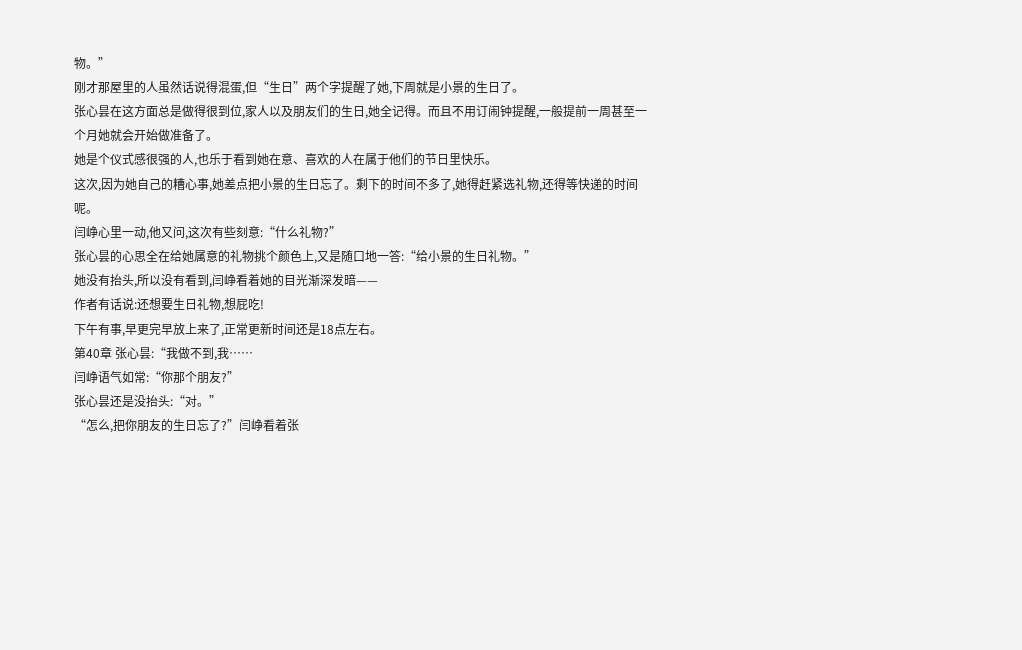物。”
刚才那屋里的人虽然话说得混蛋,但“生日”两个字提醒了她,下周就是小景的生日了。
张心昙在这方面总是做得很到位,家人以及朋友们的生日,她全记得。而且不用订闹钟提醒,一般提前一周甚至一个月她就会开始做准备了。
她是个仪式感很强的人,也乐于看到她在意、喜欢的人在属于他们的节日里快乐。
这次,因为她自己的糟心事,她差点把小景的生日忘了。剩下的时间不多了,她得赶紧选礼物,还得等快递的时间呢。
闫峥心里一动,他又问,这次有些刻意:“什么礼物?”
张心昙的心思全在给她属意的礼物挑个颜色上,又是随口地一答:“给小景的生日礼物。”
她没有抬头,所以没有看到,闫峥看着她的目光渐深发暗——
作者有话说:还想要生日礼物,想屁吃!
下午有事,早更完早放上来了,正常更新时间还是18点左右。
第40章 张心昙:“我做不到,我……
闫峥语气如常:“你那个朋友?”
张心昙还是没抬头:“对。”
“怎么,把你朋友的生日忘了?”闫峥看着张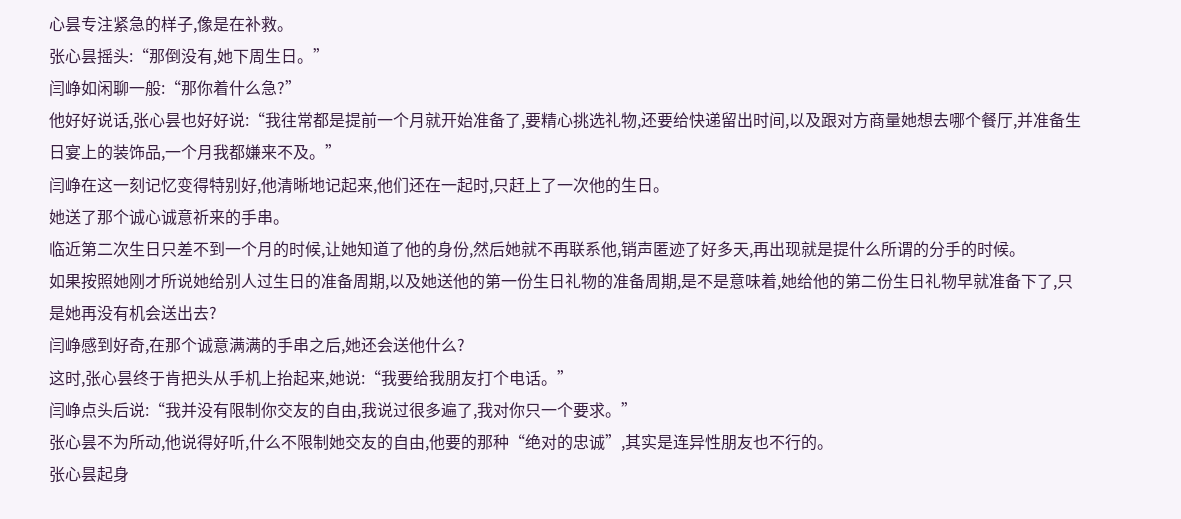心昙专注紧急的样子,像是在补救。
张心昙摇头:“那倒没有,她下周生日。”
闫峥如闲聊一般:“那你着什么急?”
他好好说话,张心昙也好好说:“我往常都是提前一个月就开始准备了,要精心挑选礼物,还要给快递留出时间,以及跟对方商量她想去哪个餐厅,并准备生日宴上的装饰品,一个月我都嫌来不及。”
闫峥在这一刻记忆变得特别好,他清晰地记起来,他们还在一起时,只赶上了一次他的生日。
她送了那个诚心诚意祈来的手串。
临近第二次生日只差不到一个月的时候,让她知道了他的身份,然后她就不再联系他,销声匿迹了好多天,再出现就是提什么所谓的分手的时候。
如果按照她刚才所说她给别人过生日的准备周期,以及她送他的第一份生日礼物的准备周期,是不是意味着,她给他的第二份生日礼物早就准备下了,只是她再没有机会送出去?
闫峥感到好奇,在那个诚意满满的手串之后,她还会送他什么?
这时,张心昙终于肯把头从手机上抬起来,她说:“我要给我朋友打个电话。”
闫峥点头后说:“我并没有限制你交友的自由,我说过很多遍了,我对你只一个要求。”
张心昙不为所动,他说得好听,什么不限制她交友的自由,他要的那种“绝对的忠诚”,其实是连异性朋友也不行的。
张心昙起身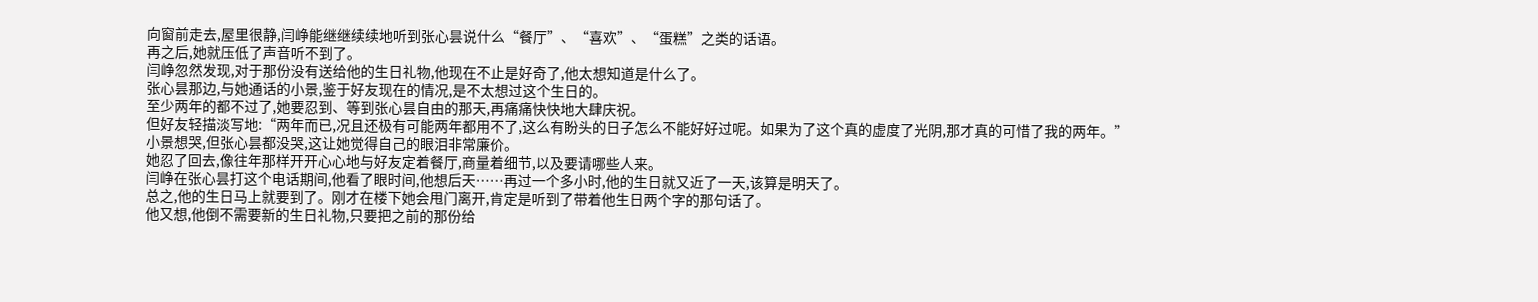向窗前走去,屋里很静,闫峥能继继续续地听到张心昙说什么“餐厅”、“喜欢”、“蛋糕”之类的话语。
再之后,她就压低了声音听不到了。
闫峥忽然发现,对于那份没有送给他的生日礼物,他现在不止是好奇了,他太想知道是什么了。
张心昙那边,与她通话的小景,鉴于好友现在的情况,是不太想过这个生日的。
至少两年的都不过了,她要忍到、等到张心昙自由的那天,再痛痛快快地大肆庆祝。
但好友轻描淡写地:“两年而已,况且还极有可能两年都用不了,这么有盼头的日子怎么不能好好过呢。如果为了这个真的虚度了光阴,那才真的可惜了我的两年。”
小景想哭,但张心昙都没哭,这让她觉得自己的眼泪非常廉价。
她忍了回去,像往年那样开开心心地与好友定着餐厅,商量着细节,以及要请哪些人来。
闫峥在张心昙打这个电话期间,他看了眼时间,他想后天……再过一个多小时,他的生日就又近了一天,该算是明天了。
总之,他的生日马上就要到了。刚才在楼下她会甩门离开,肯定是听到了带着他生日两个字的那句话了。
他又想,他倒不需要新的生日礼物,只要把之前的那份给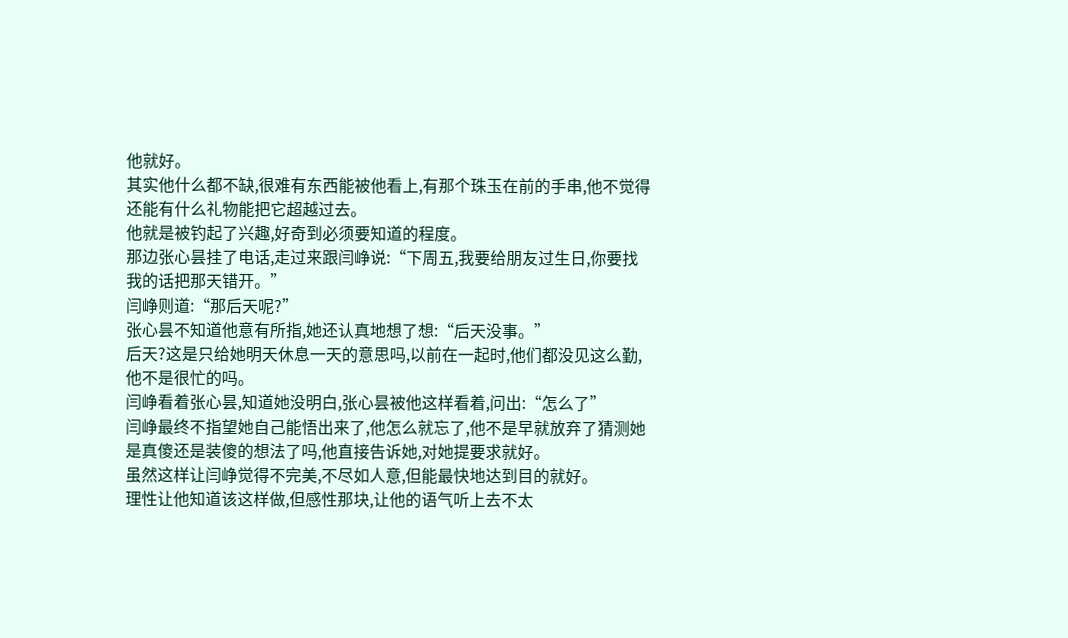他就好。
其实他什么都不缺,很难有东西能被他看上,有那个珠玉在前的手串,他不觉得还能有什么礼物能把它超越过去。
他就是被钓起了兴趣,好奇到必须要知道的程度。
那边张心昙挂了电话,走过来跟闫峥说:“下周五,我要给朋友过生日,你要找我的话把那天错开。”
闫峥则道:“那后天呢?”
张心昙不知道他意有所指,她还认真地想了想:“后天没事。”
后天?这是只给她明天休息一天的意思吗,以前在一起时,他们都没见这么勤,他不是很忙的吗。
闫峥看着张心昙,知道她没明白,张心昙被他这样看着,问出:“怎么了”
闫峥最终不指望她自己能悟出来了,他怎么就忘了,他不是早就放弃了猜测她是真傻还是装傻的想法了吗,他直接告诉她,对她提要求就好。
虽然这样让闫峥觉得不完美,不尽如人意,但能最快地达到目的就好。
理性让他知道该这样做,但感性那块,让他的语气听上去不太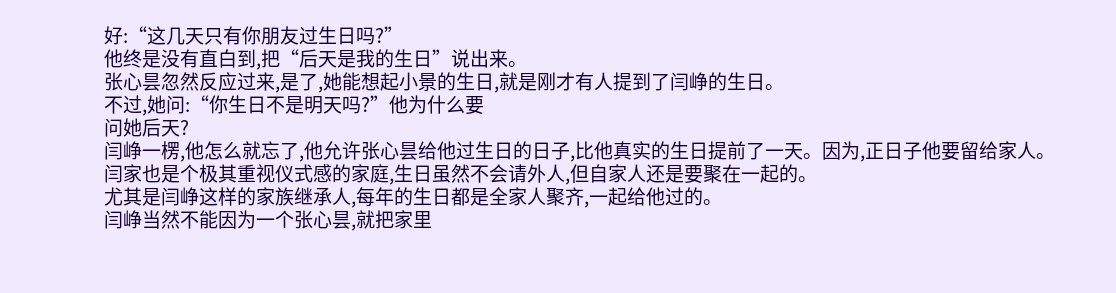好:“这几天只有你朋友过生日吗?”
他终是没有直白到,把“后天是我的生日”说出来。
张心昙忽然反应过来,是了,她能想起小景的生日,就是刚才有人提到了闫峥的生日。
不过,她问:“你生日不是明天吗?”他为什么要
问她后天?
闫峥一楞,他怎么就忘了,他允许张心昙给他过生日的日子,比他真实的生日提前了一天。因为,正日子他要留给家人。
闫家也是个极其重视仪式感的家庭,生日虽然不会请外人,但自家人还是要聚在一起的。
尤其是闫峥这样的家族继承人,每年的生日都是全家人聚齐,一起给他过的。
闫峥当然不能因为一个张心昙,就把家里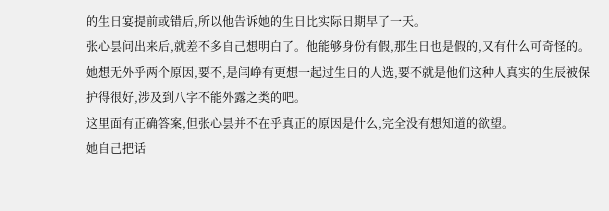的生日宴提前或错后,所以他告诉她的生日比实际日期早了一天。
张心昙问出来后,就差不多自己想明白了。他能够身份有假,那生日也是假的,又有什么可奇怪的。
她想无外乎两个原因,要不,是闫峥有更想一起过生日的人选,要不就是他们这种人真实的生辰被保护得很好,涉及到八字不能外露之类的吧。
这里面有正确答案,但张心昙并不在乎真正的原因是什么,完全没有想知道的欲望。
她自己把话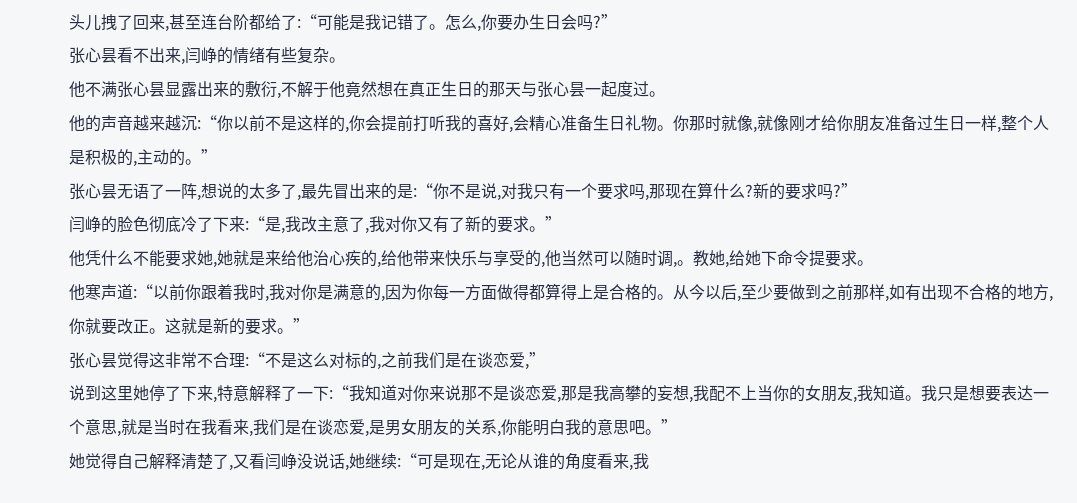头儿拽了回来,甚至连台阶都给了:“可能是我记错了。怎么,你要办生日会吗?”
张心昙看不出来,闫峥的情绪有些复杂。
他不满张心昙显露出来的敷衍,不解于他竟然想在真正生日的那天与张心昙一起度过。
他的声音越来越沉:“你以前不是这样的,你会提前打听我的喜好,会精心准备生日礼物。你那时就像,就像刚才给你朋友准备过生日一样,整个人是积极的,主动的。”
张心昙无语了一阵,想说的太多了,最先冒出来的是:“你不是说,对我只有一个要求吗,那现在算什么?新的要求吗?”
闫峥的脸色彻底冷了下来:“是,我改主意了,我对你又有了新的要求。”
他凭什么不能要求她,她就是来给他治心疾的,给他带来快乐与享受的,他当然可以随时调,。教她,给她下命令提要求。
他寒声道:“以前你跟着我时,我对你是满意的,因为你每一方面做得都算得上是合格的。从今以后,至少要做到之前那样,如有出现不合格的地方,你就要改正。这就是新的要求。”
张心昙觉得这非常不合理:“不是这么对标的,之前我们是在谈恋爱,”
说到这里她停了下来,特意解释了一下:“我知道对你来说那不是谈恋爱,那是我高攀的妄想,我配不上当你的女朋友,我知道。我只是想要表达一个意思,就是当时在我看来,我们是在谈恋爱,是男女朋友的关系,你能明白我的意思吧。”
她觉得自己解释清楚了,又看闫峥没说话,她继续:“可是现在,无论从谁的角度看来,我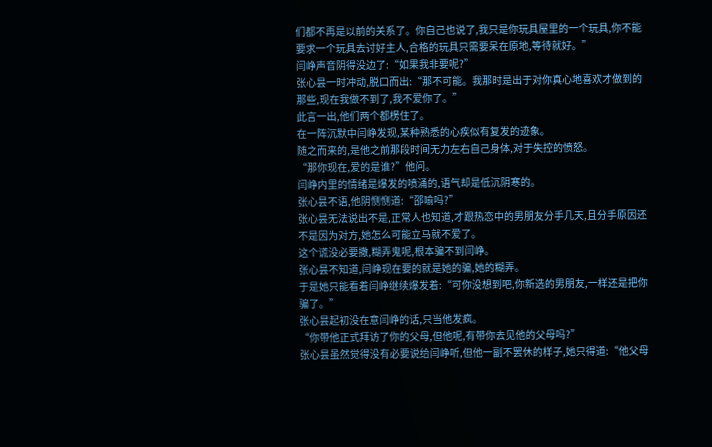们都不再是以前的关系了。你自己也说了,我只是你玩具屋里的一个玩具,你不能要求一个玩具去讨好主人,合格的玩具只需要呆在原地,等待就好。”
闫峥声音阴得没边了:“如果我非要呢?”
张心昙一时冲动,脱口而出:“那不可能。我那时是出于对你真心地喜欢才做到的那些,现在我做不到了,我不爱你了。”
此言一出,他们两个都楞住了。
在一阵沉默中闫峥发现,某种熟悉的心疾似有复发的迹象。
随之而来的,是他之前那段时间无力左右自己身体,对于失控的愤怒。
“那你现在,爱的是谁?”他问。
闫峥内里的情绪是爆发的喷涌的,语气却是低沉阴寒的。
张心昙不语,他阴恻恻道:“邵喻吗?”
张心昙无法说出不是,正常人也知道,才跟热恋中的男朋友分手几天,且分手原因还不是因为对方,她怎么可能立马就不爱了。
这个谎没必要撒,糊弄鬼呢,根本骗不到闫峥。
张心昙不知道,闫峥现在要的就是她的骗,她的糊弄。
于是她只能看着闫峥继续爆发着:“可你没想到吧,你新选的男朋友,一样还是把你骗了。”
张心昙起初没在意闫峥的话,只当他发疯。
“你带他正式拜访了你的父母,但他呢,有带你去见他的父母吗?”
张心昙虽然觉得没有必要说给闫峥听,但他一副不罢休的样子,她只得道:“他父母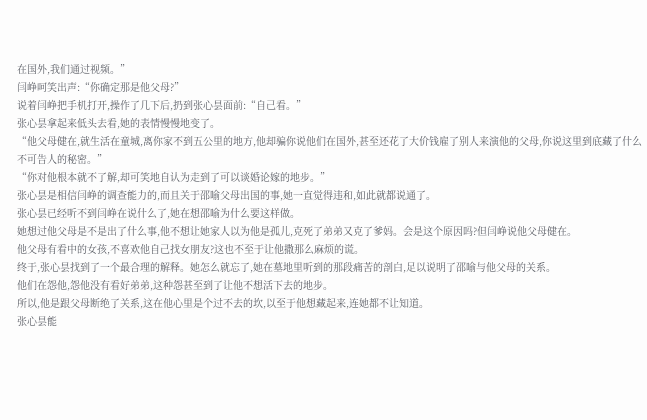在国外,我们通过视频。”
闫峥呵笑出声:“你确定那是他父母?”
说着闫峥把手机打开,操作了几下后,扔到张心昙面前:“自己看。”
张心昙拿起来低头去看,她的表情慢慢地变了。
“他父母健在,就生活在童城,离你家不到五公里的地方,他却骗你说他们在国外,甚至还花了大价钱雇了别人来演他的父母,你说这里到底藏了什么不可告人的秘密。”
“你对他根本就不了解,却可笑地自认为走到了可以谈婚论嫁的地步。”
张心昙是相信闫峥的调查能力的,而且关于邵喻父母出国的事,她一直觉得违和,如此就都说通了。
张心昙已经听不到闫峥在说什么了,她在想邵喻为什么要这样做。
她想过他父母是不是出了什么事,他不想让她家人以为他是孤儿,克死了弟弟又克了爹妈。会是这个原因吗?但闫峥说他父母健在。
他父母有看中的女孩,不喜欢他自己找女朋友?这也不至于让他撒那么麻烦的谎。
终于,张心昙找到了一个最合理的解释。她怎么就忘了,她在墓地里听到的那段痛苦的剖白,足以说明了邵喻与他父母的关系。
他们在怨他,怨他没有看好弟弟,这种怨甚至到了让他不想活下去的地步。
所以,他是跟父母断绝了关系,这在他心里是个过不去的坎,以至于他想藏起来,连她都不让知道。
张心昙能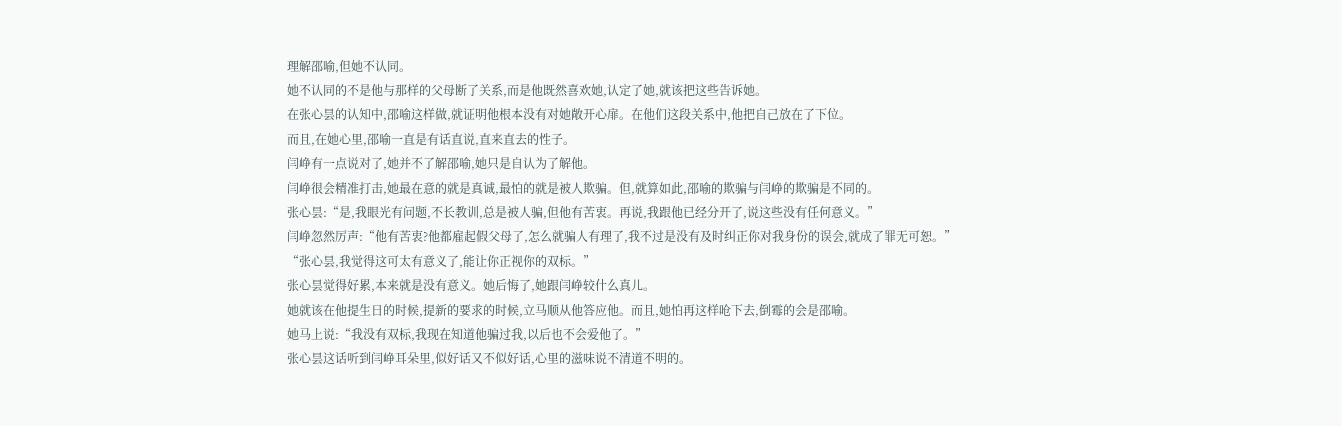理解邵喻,但她不认同。
她不认同的不是他与那样的父母断了关系,而是他既然喜欢她,认定了她,就该把这些告诉她。
在张心昙的认知中,邵喻这样做,就证明他根本没有对她敞开心扉。在他们这段关系中,他把自己放在了下位。
而且,在她心里,邵喻一直是有话直说,直来直去的性子。
闫峥有一点说对了,她并不了解邵喻,她只是自认为了解他。
闫峥很会精准打击,她最在意的就是真诚,最怕的就是被人欺骗。但,就算如此,邵喻的欺骗与闫峥的欺骗是不同的。
张心昙:“是,我眼光有问题,不长教训,总是被人骗,但他有苦衷。再说,我跟他已经分开了,说这些没有任何意义。”
闫峥忽然厉声:“他有苦衷?他都雇起假父母了,怎么就骗人有理了,我不过是没有及时纠正你对我身份的误会,就成了罪无可恕。”
“张心昙,我觉得这可太有意义了,能让你正视你的双标。”
张心昙觉得好累,本来就是没有意义。她后悔了,她跟闫峥较什么真儿。
她就该在他提生日的时候,提新的要求的时候,立马顺从他答应他。而且,她怕再这样呛下去,倒霉的会是邵喻。
她马上说:“我没有双标,我现在知道他骗过我,以后也不会爱他了。”
张心昙这话听到闫峥耳朵里,似好话又不似好话,心里的滋味说不清道不明的。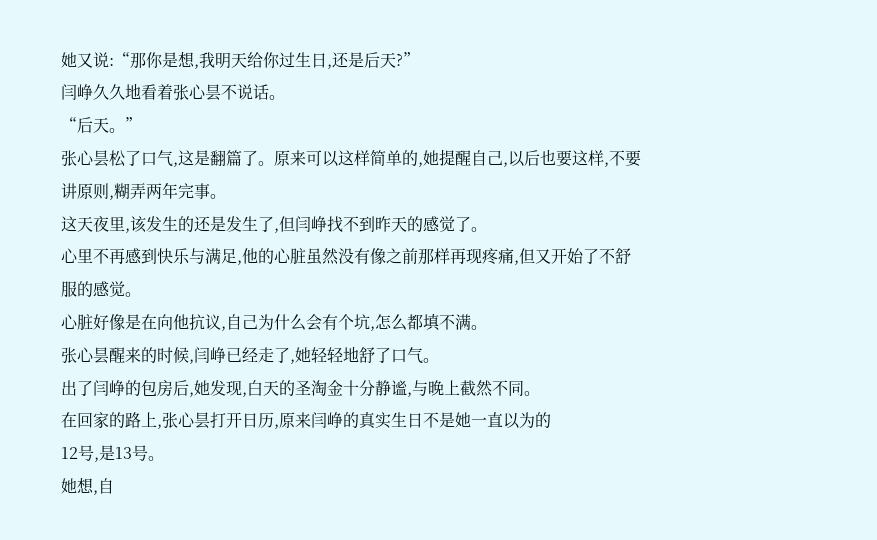她又说:“那你是想,我明天给你过生日,还是后天?”
闫峥久久地看着张心昙不说话。
“后天。”
张心昙松了口气,这是翻篇了。原来可以这样简单的,她提醒自己,以后也要这样,不要讲原则,糊弄两年完事。
这天夜里,该发生的还是发生了,但闫峥找不到昨天的感觉了。
心里不再感到快乐与满足,他的心脏虽然没有像之前那样再现疼痛,但又开始了不舒服的感觉。
心脏好像是在向他抗议,自己为什么会有个坑,怎么都填不满。
张心昙醒来的时候,闫峥已经走了,她轻轻地舒了口气。
出了闫峥的包房后,她发现,白天的圣淘金十分静谧,与晚上截然不同。
在回家的路上,张心昙打开日历,原来闫峥的真实生日不是她一直以为的
12号,是13号。
她想,自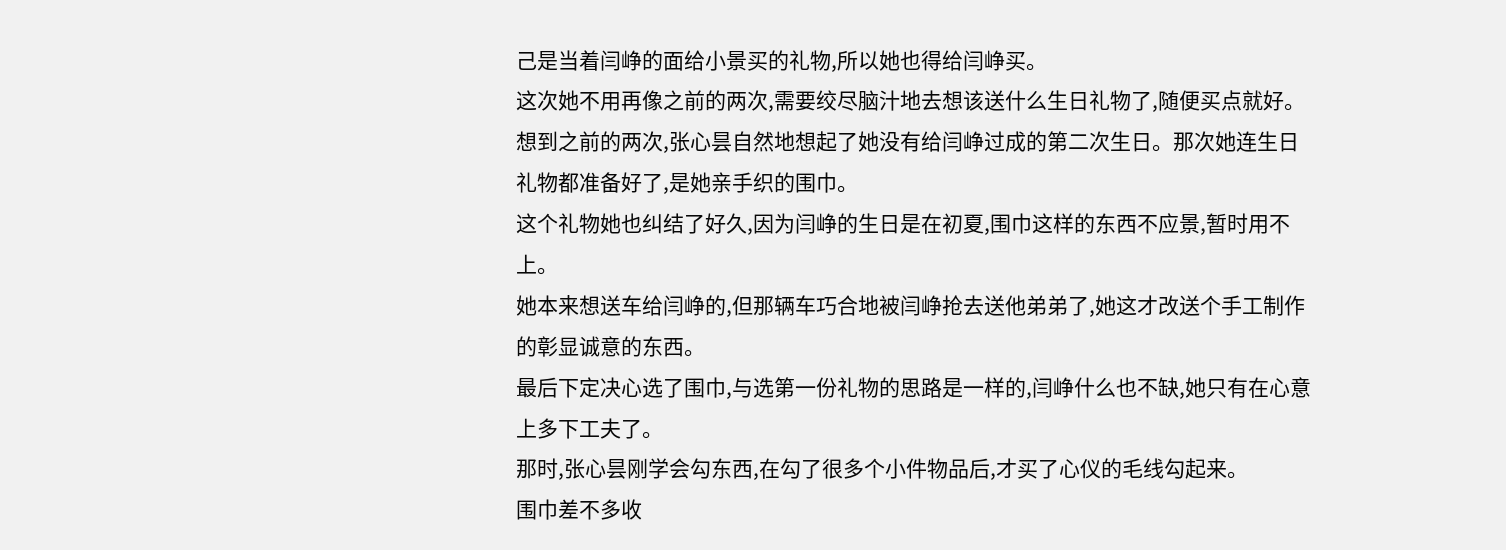己是当着闫峥的面给小景买的礼物,所以她也得给闫峥买。
这次她不用再像之前的两次,需要绞尽脑汁地去想该送什么生日礼物了,随便买点就好。
想到之前的两次,张心昙自然地想起了她没有给闫峥过成的第二次生日。那次她连生日礼物都准备好了,是她亲手织的围巾。
这个礼物她也纠结了好久,因为闫峥的生日是在初夏,围巾这样的东西不应景,暂时用不上。
她本来想送车给闫峥的,但那辆车巧合地被闫峥抢去送他弟弟了,她这才改送个手工制作的彰显诚意的东西。
最后下定决心选了围巾,与选第一份礼物的思路是一样的,闫峥什么也不缺,她只有在心意上多下工夫了。
那时,张心昙刚学会勾东西,在勾了很多个小件物品后,才买了心仪的毛线勾起来。
围巾差不多收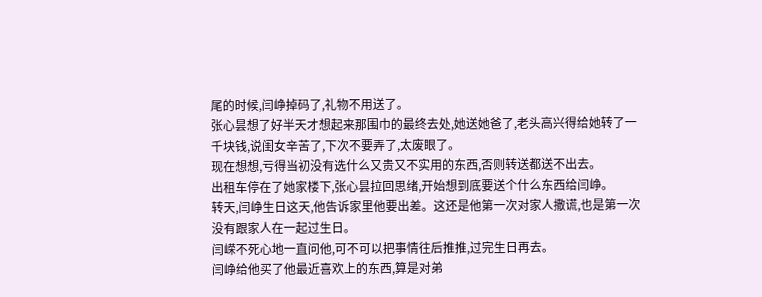尾的时候,闫峥掉码了,礼物不用送了。
张心昙想了好半天才想起来那围巾的最终去处,她送她爸了,老头高兴得给她转了一千块钱,说闺女辛苦了,下次不要弄了,太废眼了。
现在想想,亏得当初没有选什么又贵又不实用的东西,否则转送都送不出去。
出租车停在了她家楼下,张心昙拉回思绪,开始想到底要送个什么东西给闫峥。
转天,闫峥生日这天,他告诉家里他要出差。这还是他第一次对家人撒谎,也是第一次没有跟家人在一起过生日。
闫嵘不死心地一直问他,可不可以把事情往后推推,过完生日再去。
闫峥给他买了他最近喜欢上的东西,算是对弟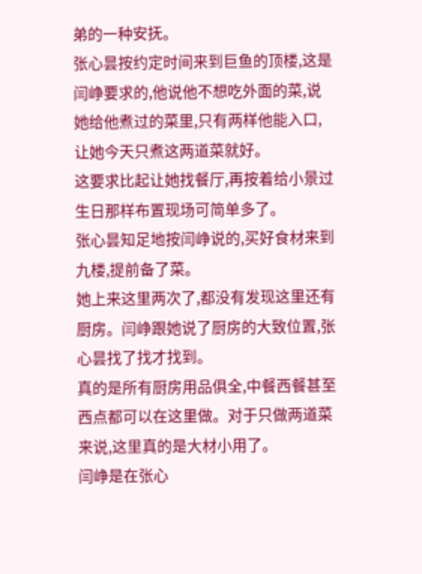弟的一种安抚。
张心昙按约定时间来到巨鱼的顶楼,这是闫峥要求的,他说他不想吃外面的菜,说她给他煮过的菜里,只有两样他能入口,让她今天只煮这两道菜就好。
这要求比起让她找餐厅,再按着给小景过生日那样布置现场可简单多了。
张心昙知足地按闫峥说的,买好食材来到九楼,提前备了菜。
她上来这里两次了,都没有发现这里还有厨房。闫峥跟她说了厨房的大致位置,张心昙找了找才找到。
真的是所有厨房用品俱全,中餐西餐甚至西点都可以在这里做。对于只做两道菜来说,这里真的是大材小用了。
闫峥是在张心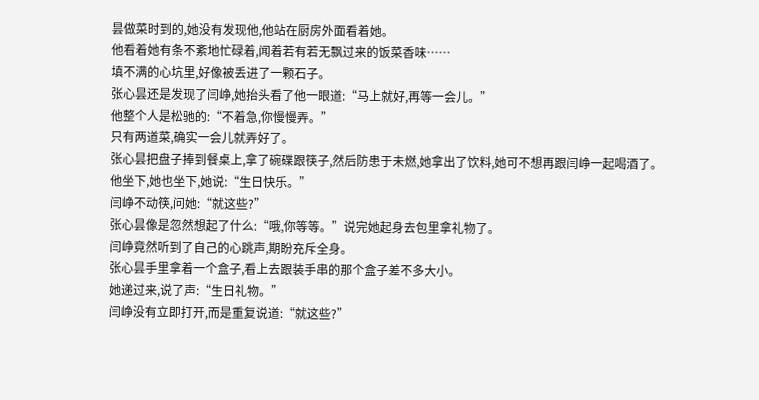昙做菜时到的,她没有发现他,他站在厨房外面看着她。
他看着她有条不紊地忙碌着,闻着若有若无飘过来的饭菜香味……
填不满的心坑里,好像被丢进了一颗石子。
张心昙还是发现了闫峥,她抬头看了他一眼道:“马上就好,再等一会儿。”
他整个人是松驰的:“不着急,你慢慢弄。”
只有两道菜,确实一会儿就弄好了。
张心昙把盘子捧到餐桌上,拿了碗碟跟筷子,然后防患于未燃,她拿出了饮料,她可不想再跟闫峥一起喝酒了。
他坐下,她也坐下,她说:“生日快乐。”
闫峥不动筷,问她:“就这些?”
张心昙像是忽然想起了什么:“哦,你等等。”说完她起身去包里拿礼物了。
闫峥竟然听到了自己的心跳声,期盼充斥全身。
张心昙手里拿着一个盒子,看上去跟装手串的那个盒子差不多大小。
她递过来,说了声:“生日礼物。”
闫峥没有立即打开,而是重复说道:“就这些?”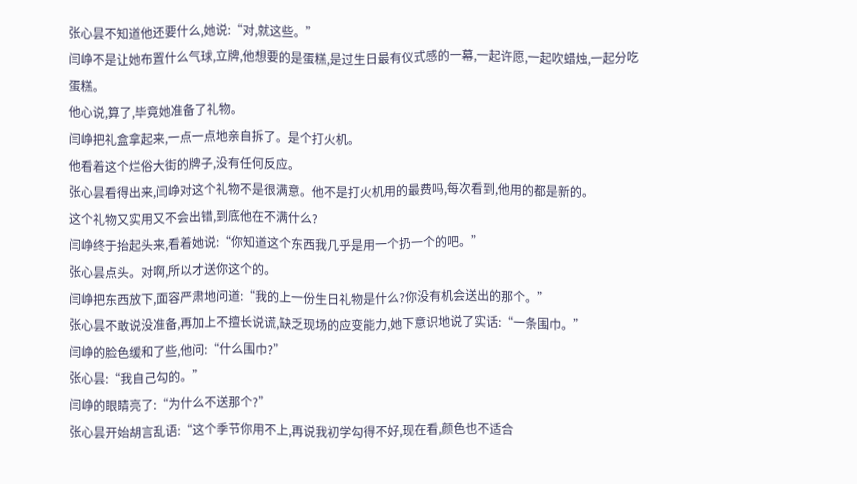张心昙不知道他还要什么,她说:“对,就这些。”
闫峥不是让她布置什么气球,立牌,他想要的是蛋糕,是过生日最有仪式感的一幕,一起许愿,一起吹蜡烛,一起分吃蛋糕。
他心说,算了,毕竟她准备了礼物。
闫峥把礼盒拿起来,一点一点地亲自拆了。是个打火机。
他看着这个烂俗大街的牌子,没有任何反应。
张心昙看得出来,闫峥对这个礼物不是很满意。他不是打火机用的最费吗,每次看到,他用的都是新的。
这个礼物又实用又不会出错,到底他在不满什么?
闫峥终于抬起头来,看着她说:“你知道这个东西我几乎是用一个扔一个的吧。”
张心昙点头。对啊,所以才送你这个的。
闫峥把东西放下,面容严肃地问道:“我的上一份生日礼物是什么?你没有机会送出的那个。”
张心昙不敢说没准备,再加上不擅长说谎,缺乏现场的应变能力,她下意识地说了实话:“一条围巾。”
闫峥的脸色缓和了些,他问:“什么围巾?”
张心昙:“我自己勾的。”
闫峥的眼睛亮了:“为什么不送那个?”
张心昙开始胡言乱语:“这个季节你用不上,再说我初学勾得不好,现在看,颜色也不适合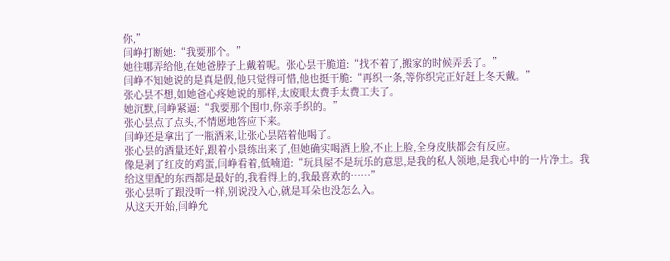你,”
闫峥打断她:“我要那个。”
她往哪弄给他,在她爸脖子上戴着呢。张心昙干脆道:“找不着了,搬家的时候弄丢了。”
闫峥不知她说的是真是假,他只觉得可惜,他也挺干脆:“再织一条,等你织完正好赶上冬天戴。”
张心昙不想,如她爸心疼她说的那样,太废眼太费手太费工夫了。
她沉默,闫峥紧逼:“我要那个围巾,你亲手织的。”
张心昙点了点头,不情愿地答应下来。
闫峥还是拿出了一瓶酒来,让张心昙陪着他喝了。
张心昙的酒量还好,跟着小景练出来了,但她确实喝酒上脸,不止上脸,全身皮肤都会有反应。
像是剥了红皮的鸡蛋,闫峥看着,低喃道:“玩具屋不是玩乐的意思,是我的私人领地,是我心中的一片净土。我给这里配的东西都是最好的,我看得上的,我最喜欢的……”
张心昙听了跟没听一样,别说没入心,就是耳朵也没怎么入。
从这天开始,闫峥允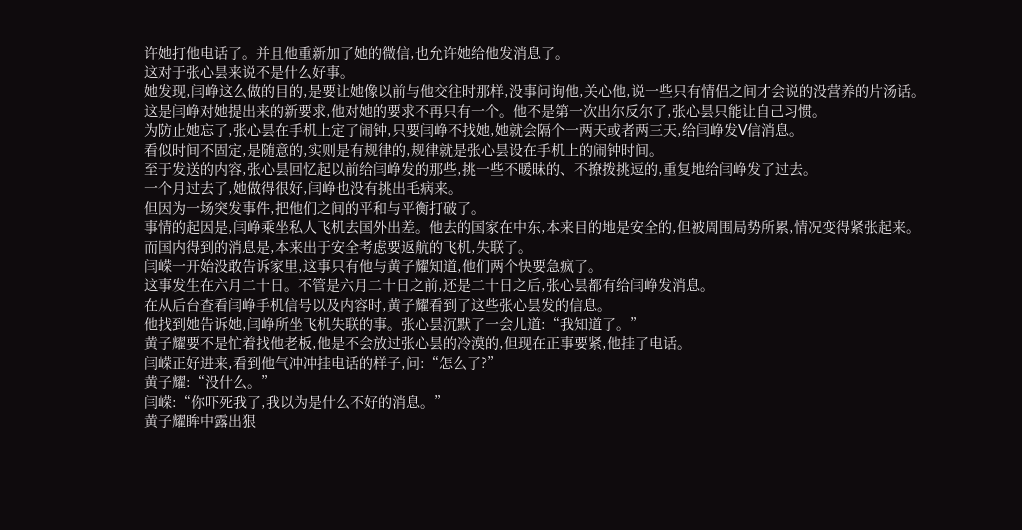许她打他电话了。并且他重新加了她的微信,也允许她给他发消息了。
这对于张心昙来说不是什么好事。
她发现,闫峥这么做的目的,是要让她像以前与他交往时那样,没事问询他,关心他,说一些只有情侣之间才会说的没营养的片汤话。
这是闫峥对她提出来的新要求,他对她的要求不再只有一个。他不是第一次出尔反尔了,张心昙只能让自己习惯。
为防止她忘了,张心昙在手机上定了闹钟,只要闫峥不找她,她就会隔个一两天或者两三天,给闫峥发V信消息。
看似时间不固定,是随意的,实则是有规律的,规律就是张心昙设在手机上的闹钟时间。
至于发送的内容,张心昙回忆起以前给闫峥发的那些,挑一些不暖昧的、不撩拨挑逗的,重复地给闫峥发了过去。
一个月过去了,她做得很好,闫峥也没有挑出毛病来。
但因为一场突发事件,把他们之间的平和与平衡打破了。
事情的起因是,闫峥乘坐私人飞机去国外出差。他去的国家在中东,本来目的地是安全的,但被周围局势所累,情况变得紧张起来。
而国内得到的消息是,本来出于安全考虑要返航的飞机,失联了。
闫嵘一开始没敢告诉家里,这事只有他与黄子耀知道,他们两个快要急疯了。
这事发生在六月二十日。不管是六月二十日之前,还是二十日之后,张心昙都有给闫峥发消息。
在从后台查看闫峥手机信号以及内容时,黄子耀看到了这些张心昙发的信息。
他找到她告诉她,闫峥所坐飞机失联的事。张心昙沉默了一会儿道:“我知道了。”
黄子耀要不是忙着找他老板,他是不会放过张心昙的冷漠的,但现在正事要紧,他挂了电话。
闫嵘正好进来,看到他气冲冲挂电话的样子,问:“怎么了?”
黄子耀:“没什么。”
闫嵘:“你吓死我了,我以为是什么不好的消息。”
黄子耀眸中露出狠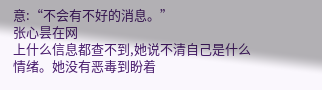意:“不会有不好的消息。”
张心昙在网
上什么信息都查不到,她说不清自己是什么情绪。她没有恶毒到盼着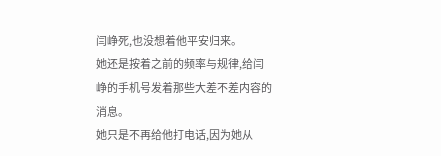闫峥死,也没想着他平安归来。
她还是按着之前的频率与规律,给闫峥的手机号发着那些大差不差内容的消息。
她只是不再给他打电话,因为她从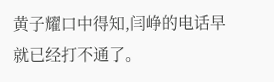黄子耀口中得知,闫峥的电话早就已经打不通了。